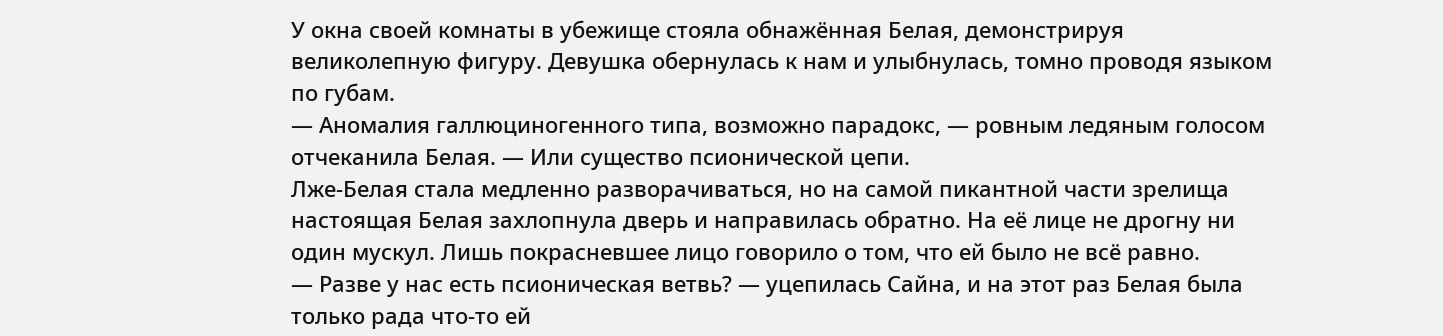У окна своей комнаты в убежище стояла обнажённая Белая, демонстрируя великолепную фигуру. Девушка обернулась к нам и улыбнулась, томно проводя языком по губам.
— Аномалия галлюциногенного типа, возможно парадокс, — ровным ледяным голосом отчеканила Белая. — Или существо псионической цепи.
Лже-Белая стала медленно разворачиваться, но на самой пикантной части зрелища настоящая Белая захлопнула дверь и направилась обратно. На её лице не дрогну ни один мускул. Лишь покрасневшее лицо говорило о том, что ей было не всё равно.
— Разве у нас есть псионическая ветвь? — уцепилась Сайна, и на этот раз Белая была только рада что-то ей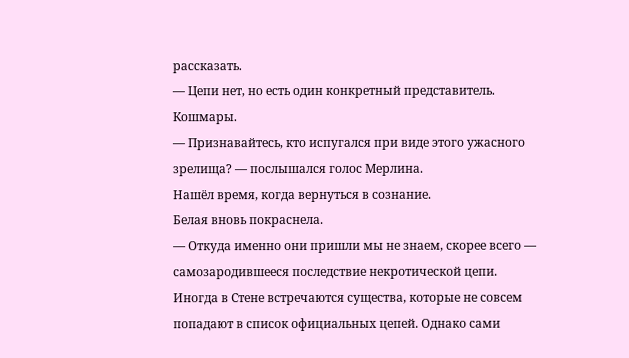рассказать.
— Цепи нет, но есть один конкретный представитель. Кошмары.
— Признавайтесь, кто испугался при виде этого ужасного зрелища? — послышался голос Мерлина.
Нашёл время, когда вернуться в сознание.
Белая вновь покраснела.
— Откуда именно они пришли мы не знаем, скорее всего — самозародившееся последствие некротической цепи. Иногда в Стене встречаются существа, которые не совсем попадают в список официальных цепей. Однако сами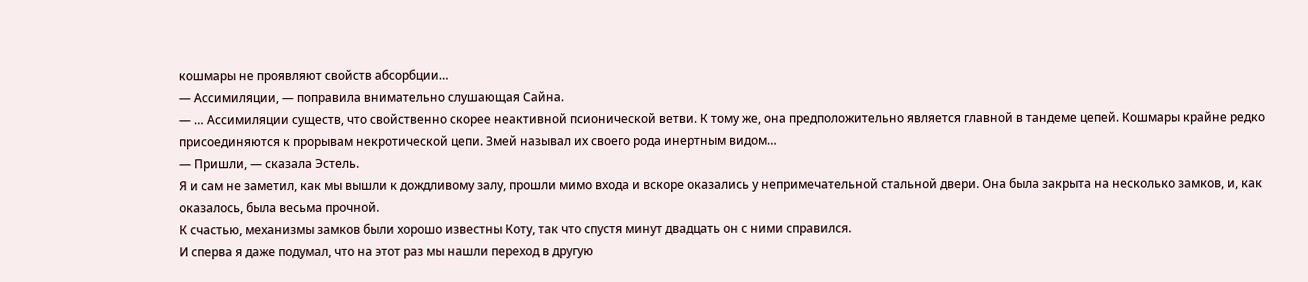кошмары не проявляют свойств абсорбции…
— Ассимиляции, — поправила внимательно слушающая Сайна.
— … Ассимиляции существ, что свойственно скорее неактивной псионической ветви. К тому же, она предположительно является главной в тандеме цепей. Кошмары крайне редко присоединяются к прорывам некротической цепи. Змей называл их своего рода инертным видом…
— Пришли, — сказала Эстель.
Я и сам не заметил, как мы вышли к дождливому залу, прошли мимо входа и вскоре оказались у непримечательной стальной двери. Она была закрыта на несколько замков, и, как оказалось, была весьма прочной.
К счастью, механизмы замков были хорошо известны Коту, так что спустя минут двадцать он с ними справился.
И сперва я даже подумал, что на этот раз мы нашли переход в другую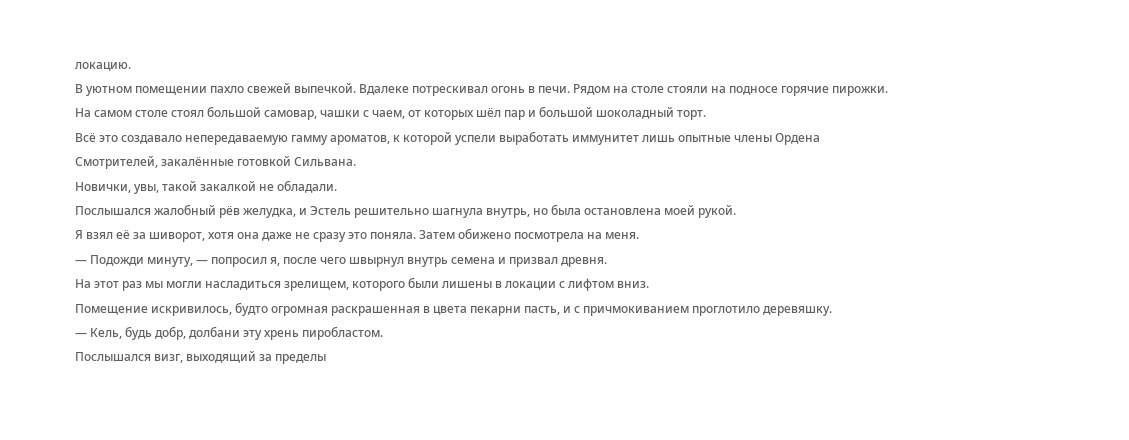локацию.
В уютном помещении пахло свежей выпечкой. Вдалеке потрескивал огонь в печи. Рядом на столе стояли на подносе горячие пирожки. На самом столе стоял большой самовар, чашки с чаем, от которых шёл пар и большой шоколадный торт.
Всё это создавало непередаваемую гамму ароматов, к которой успели выработать иммунитет лишь опытные члены Ордена Смотрителей, закалённые готовкой Сильвана.
Новички, увы, такой закалкой не обладали.
Послышался жалобный рёв желудка, и Эстель решительно шагнула внутрь, но была остановлена моей рукой.
Я взял её за шиворот, хотя она даже не сразу это поняла. Затем обижено посмотрела на меня.
— Подожди минуту, — попросил я, после чего швырнул внутрь семена и призвал древня.
На этот раз мы могли насладиться зрелищем, которого были лишены в локации с лифтом вниз.
Помещение искривилось, будто огромная раскрашенная в цвета пекарни пасть, и с причмокиванием проглотило деревяшку.
— Кель, будь добр, долбани эту хрень пиробластом.
Послышался визг, выходящий за пределы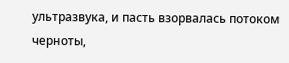ультразвука, и пасть взорвалась потоком черноты,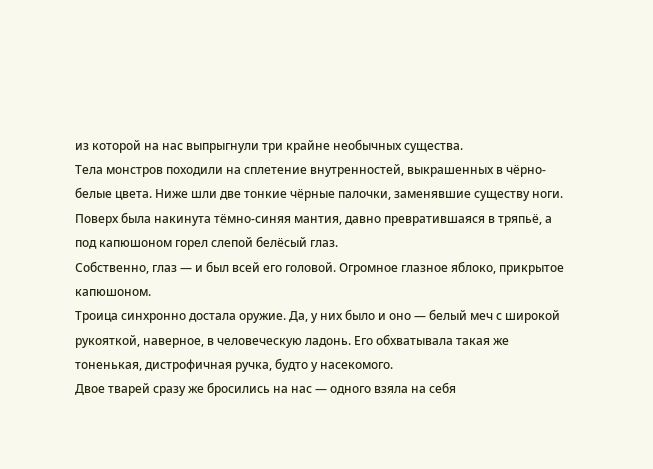из которой на нас выпрыгнули три крайне необычных существа.
Тела монстров походили на сплетение внутренностей, выкрашенных в чёрно-белые цвета. Ниже шли две тонкие чёрные палочки, заменявшие существу ноги. Поверх была накинута тёмно-синяя мантия, давно превратившаяся в тряпьё, а под капюшоном горел слепой белёсый глаз.
Собственно, глаз — и был всей его головой. Огромное глазное яблоко, прикрытое капюшоном.
Троица синхронно достала оружие. Да, у них было и оно — белый меч с широкой рукояткой, наверное, в человеческую ладонь. Его обхватывала такая же тоненькая, дистрофичная ручка, будто у насекомого.
Двое тварей сразу же бросились на нас — одного взяла на себя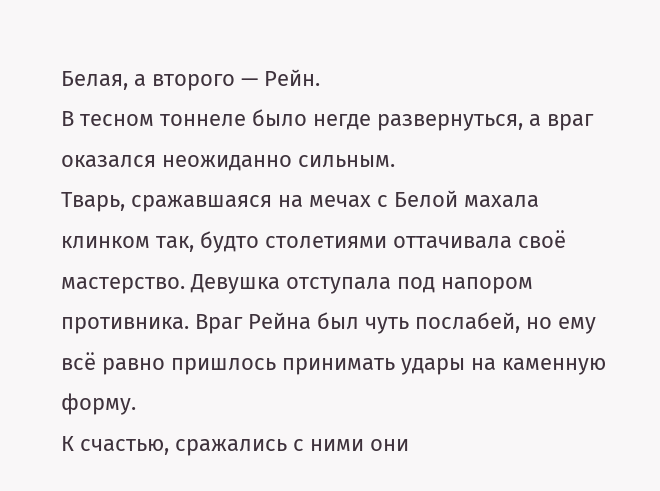Белая, а второго — Рейн.
В тесном тоннеле было негде развернуться, а враг оказался неожиданно сильным.
Тварь, сражавшаяся на мечах с Белой махала клинком так, будто столетиями оттачивала своё мастерство. Девушка отступала под напором противника. Враг Рейна был чуть послабей, но ему всё равно пришлось принимать удары на каменную форму.
К счастью, сражались с ними они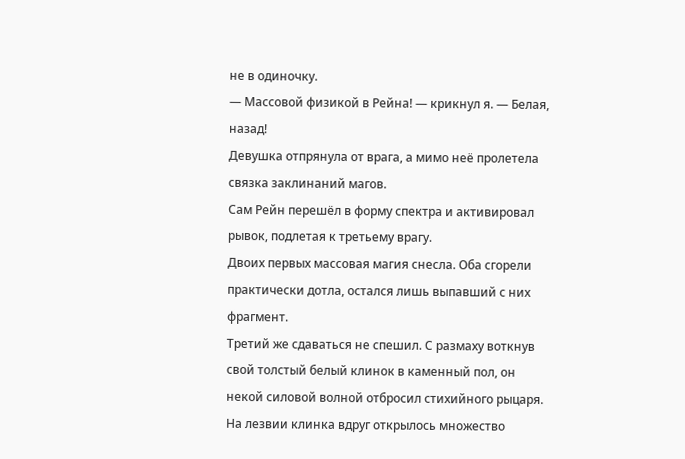не в одиночку.
— Массовой физикой в Рейна! — крикнул я. — Белая, назад!
Девушка отпрянула от врага, а мимо неё пролетела связка заклинаний магов.
Сам Рейн перешёл в форму спектра и активировал рывок, подлетая к третьему врагу.
Двоих первых массовая магия снесла. Оба сгорели практически дотла, остался лишь выпавший с них фрагмент.
Третий же сдаваться не спешил. С размаху воткнув свой толстый белый клинок в каменный пол, он некой силовой волной отбросил стихийного рыцаря.
На лезвии клинка вдруг открылось множество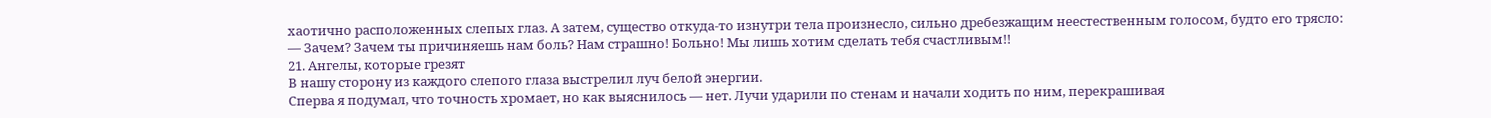хаотично расположенных слепых глаз. А затем, существо откуда-то изнутри тела произнесло, сильно дребезжащим неестественным голосом, будто его трясло:
— Зачем? Зачем ты причиняешь нам боль? Нам страшно! Больно! Мы лишь хотим сделать тебя счастливым!!
21. Ангелы, которые грезят
В нашу сторону из каждого слепого глаза выстрелил луч белой энергии.
Сперва я подумал, что точность хромает, но как выяснилось — нет. Лучи ударили по стенам и начали ходить по ним, перекрашивая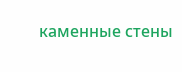каменные стены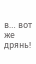в… вот же дрянь!